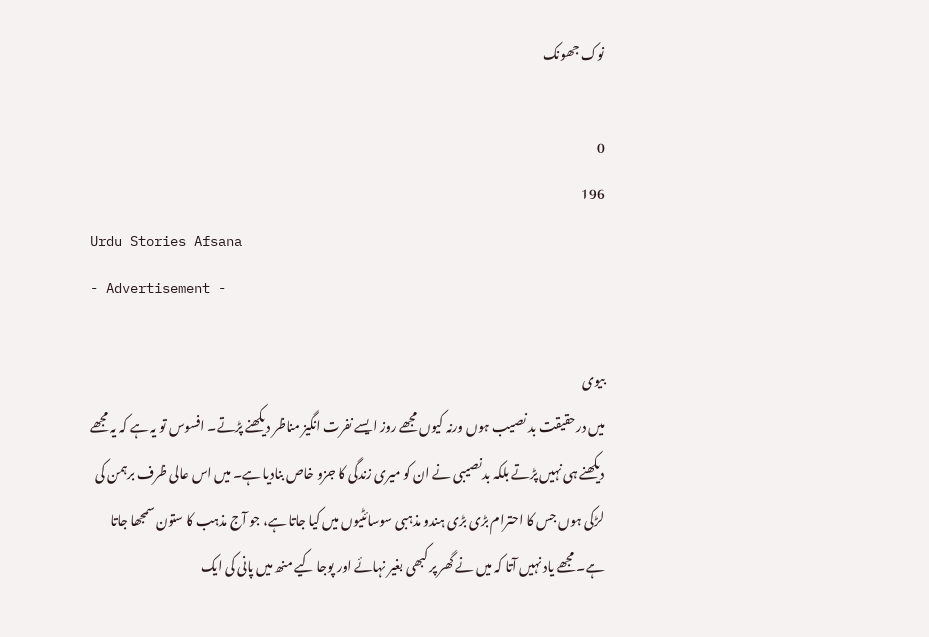نوک جھونک

0
196
Urdu Stories Afsana
- Advertisement -

بیوی
میں درحقیقت بد نصیب ہوں ورنہ کیوں مجھے روز ایسے نفرت انگیز مناظر دیکھنے پڑتے۔ افسوس تو یہ ہے کہ یہ مجھے دیکھنے ہی نہیں پڑتے بلکہ بدنصیبی نے ان کو میری زندگی کا جزو خاص بنادیا ہے۔ میں اس عالی ظرف برہمن کی لڑکی ہوں جس کا احترام بڑی بڑی ہندو مذہبی سوسائٹیوں میں کیا جاتا ہے، جو آج مذہب کا ستون سمجھا جاتا ہے۔ مجھے یاد نہیں آتا کہ میں نے گھر پر کبھی بغیر نہائے اور پوجا کیے منھ میں پانی کی ایک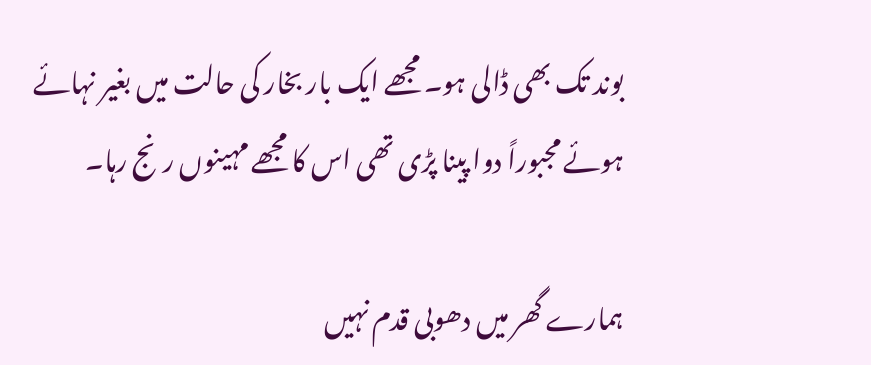بوند تک بھی ڈالی ہو۔ مجھے ایک بار بخار کی حالت میں بغیر نہائے ہوئے مجبوراً دوا پینا پڑی تھی اس کا مجھے مہینوں رنج رہا۔

ہمارے گھر میں دھوبی قدم نہیں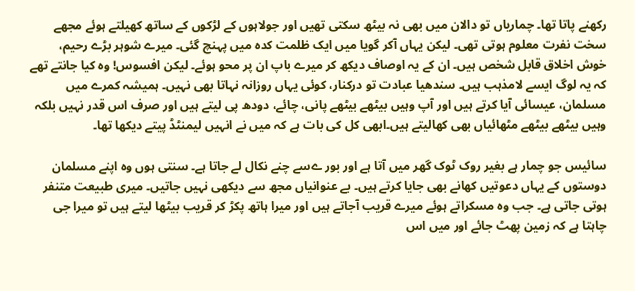رکھنے پاتا تھا۔ چماریاں تو دالان میں بھی نہ بیٹھ سکتی تھیں اور جولاہوں کے لڑکوں کے ساتھ کھیلتے ہوئے مجھے سخت نفرت معلوم ہوتی تھی۔ لیکن یہاں آکر گویا میں ایک ظلمت کدہ میں پہنچ گئی۔ میرے شوہر بڑے رحیم، خوش اخلاق قابل شخص ہیں۔ ان کے یہ اوصاف دیکھ کر میرے باپ ان پر محو ہوئے۔ لیکن افسوس! وہ کیا جانتے تھے کہ یہ لوگ ایسے لامذہب ہیں۔ سندھیا عبادت تو درکنار، کوئی یہاں روزانہ نہاتا بھی نہیں۔ ہمیشہ کمرے میں مسلمان، عیسائی آیا کرتے ہیں اور آپ وہیں بیٹھے بیٹھے پانی، چائے، دودھ پی لیتے ہیں اور صرف اس قدر نہیں بلکہ وہیں بیٹھے بیٹھے مٹھائیاں بھی کھالیتے ہیں۔ابھی کل کی بات ہے کہ میں نے انہیں لیمنٹڈ پیتے دیکھا تھا۔

سائیس جو چمار ہے بغیر روک ٹوک گھر میں آتا ہے اور بور ےسے چنے نکال لے جاتا ہے۔ سنتی ہوں وہ اپنے مسلمان دوستوں کے یہاں دعوتیں کھانے بھی جایا کرتے ہیں۔ بے عنوانیاں مجھ سے دیکھی نہیں جاتیں۔ میری طبیعت متنفر ہوتی جاتی ہے۔ جب وہ مسکراتے ہوئے میرے قریب آجاتے ہیں اور میرا ہاتھ پکڑ کر قریب بیٹھا لیتے ہیں تو میرا جی چاہتا ہے کہ زمین پھٹ جائے اور میں اس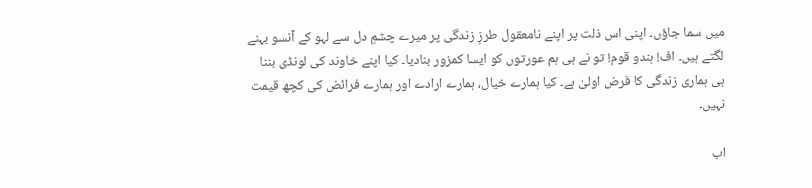میں سما جاؤں۔ اپنی اس ذلت پر اپنے نامعقول طرزِ زندگی پر میرے چشمِ دل سے لہو کے آنسو بہنے لگتے ہیں۔ اف! ہندو قوم! تو نے ہی ہم عورتوں کو ایسا کمزور بنادیا۔ کیا اپنے خاوند کی لونڈی بننا ہی ہماری زندگی کا فرض اولیٰ ہے۔ کیا ہمارے خیال، ہمارے ارادے اور ہمارے فرائض کی کچھ قیمت نہیں۔

اب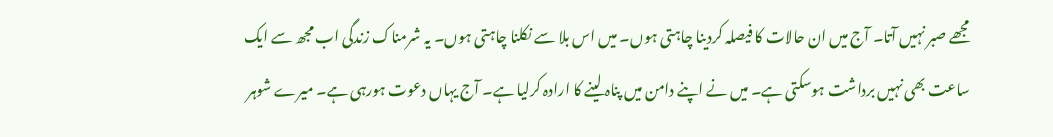مجھے صبر نہیں آتا۔ آج میں ان حالات کا فیصلہ کردینا چاہتی ہوں۔ میں اس بلا سے نکلنا چاہتی ہوں۔ یہ شرمناک زندگی اب مجھ سے ایک ساعت بھی نہیں برداشت ہوسکتی ہے۔ میں نے اپنے دامن میں پناہ لینے کا ارادہ کرلیا ہے۔ آج یہاں دعوت ہورہی ہے۔ میرے شوہر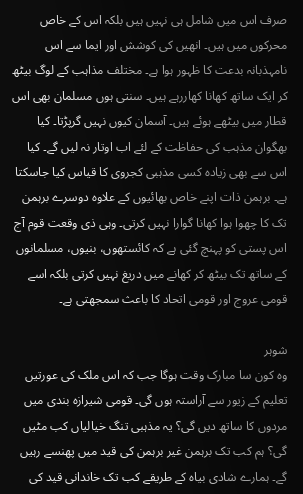صرف اس میں شامل ہی نہیں ہیں بلکہ اس کے خاص محرکوں میں ہیں۔ انھیں کی کوشش اور ایما سے اس نامہذبانہ بدعت کا ظہور ہوا ہے۔ مختلف مذاہب کے لوگ بیٹھ کر ایک ساتھ کھانا کھاررہے ہیں۔ سنتی ہوں مسلمان بھی اس قطار میں بیٹھے ہوئے ہیں۔ آسمان کیوں نہیں گرپڑتا۔ کیا بھگوان مذہب کی حفاظت کے لئے اب اوتار نہ لیں گے۔ کیا اس سے بھی زیادہ کسی مذہبی کجروی کا قیاس کیا جاسکتا ہے۔ برہمن ذات اپنے خاص بھائیوں کے علاوہ دوسرے برہمن تک کا چھوا ہوا کھانا گوارا نہیں کرتی۔ وہی ذی وقعت قوم آج اس پستی کو پہنچ گئی ہے کہ کائستھوں، بنیوں، مسلمانوں کے ساتھ تک بیٹھ کر کھانے میں دریغ نہیں کرتی بلکہ اسے قومی عروج اور قومی اتحاد کا باعث سمجھتی ہے۔

شوہر
وہ کون سا مبارک وقت ہوگا جب کہ اس ملک کی عورتیں تعلیم کے زیور سے آراستہ ہوں گی۔ قومی شیرازہ بندی میں مردوں کا ساتھ دیں گی؟ یہ مذہبی تنگ خیالیاں کب مٹیں گی؟ ہم کب تک برہمن غیر برہمن کی قید میں پھنسے رہیں گے۔ ہمارے شادی بیاہ کے طریقے کب تک خاندانی قید کی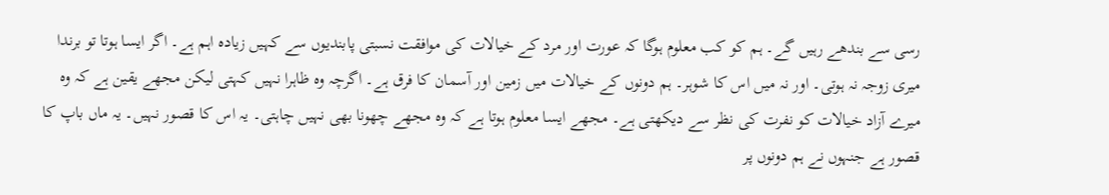رسی سے بندھے رہیں گے۔ ہم کو کب معلوم ہوگا کہ عورت اور مرد کے خیالات کی موافقت نسبتی پابندیوں سے کہیں زیادہ اہم ہے۔ اگر ایسا ہوتا تو برندا میری زوجہ نہ ہوتی۔ اور نہ میں اس کا شوہر۔ ہم دونوں کے خیالات میں زمین اور آسمان کا فرق ہے۔ اگرچہ وہ ظاہرا نہیں کہتی لیکن مجھے یقین ہے کہ وہ میرے آزاد خیالات کو نفرت کی نظر سے دیکھتی ہے۔ مجھے ایسا معلوم ہوتا ہے کہ وہ مجھے چھونا بھی نہیں چاہتی۔ یہ اس کا قصور نہیں۔ یہ ماں باپ کا قصور ہے جنہوں نے ہم دونوں پر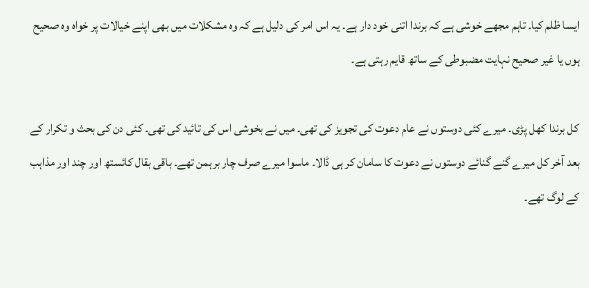ایسا ظلم کیا۔ تاہم مجھے خوشی ہے کہ برندا اتنی خود دار ہے۔ یہ اس امر کی دلیل ہے کہ وہ مشکلات میں بھی اپنے خیالات پر خواہ وہ صحیح ہوں یا غیر صحیح نہایت مضبوطی کے ساتھ قایم رہتی ہے۔

کل برندا کھل پڑی۔ میرے کئی دوستوں نے عام دعوت کی تجویز کی تھی۔ میں نے بخوشی اس کی تائید کی تھی۔ کئی دن کی بحث و تکرار کے بعد آخر کل میرے گنے گنائے دوستوں نے دعوت کا سامان کر ہی ڈالا۔ ماسوا میرے صرف چار برہمن تھے۔ باقی بقال کائستھ اور چند اور مذاہب کے لوگ تھے۔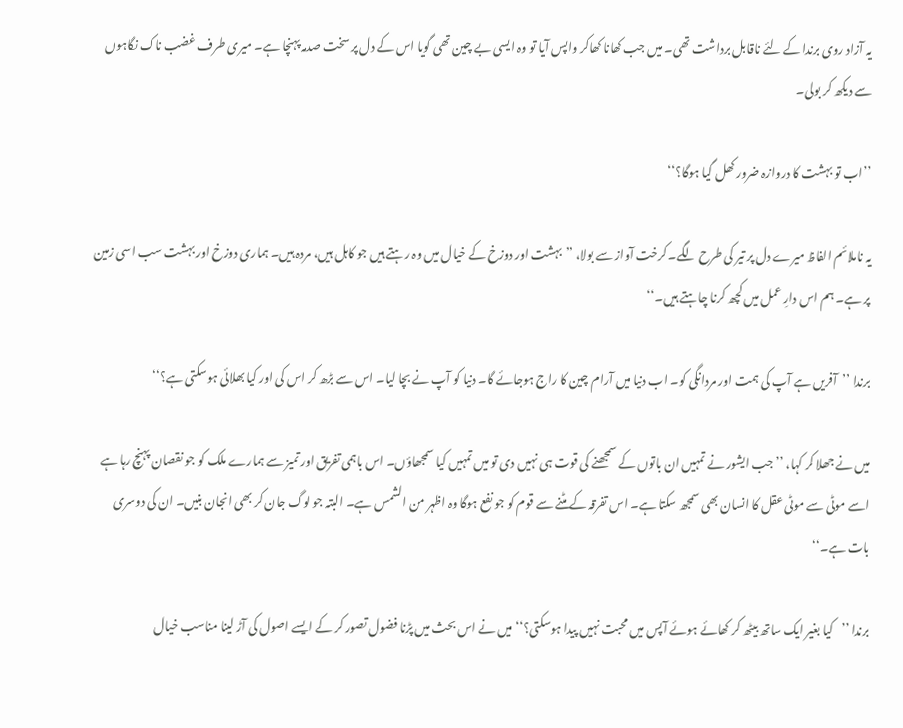یہ آزاد روی برندا کے لئے ناقابل برداشت تھی۔ میں جب کھانا کھاکر واپس آیا تو وہ ایسی بے چین تھی گویا اس کے دل پر سخت صدمہ پہنچا ہے۔ میری طرف غضب ناک نگاہوں سے دیکھ کر بولی۔

’’اب تو بہشت کا دروازہ ضرور کھل گیا ہوگا؟‘‘

یہ ناملائم الفاظ میرے دل پر تیر کی طرح لگے۔ کرخت آواز سے بولا، ’’بہشت اور دوزخ کے خیال میں وہ رہتے ہیں جو کاہل ہیں، مردہ ہیں۔ ہماری دوزخ اور بہشت سب اسی زمین پر ہے۔ ہم اس دارِ عمل میں کچھ کرنا چاہتے ہیں۔‘‘

برندا ’’آفریں ہے آپ کی ہمت اور مردانگی کو۔ اب دنیا میں آرام چین کا راج ہوجائے گا۔ دنیا کو آپ نے بچا لیا۔ اس سے بڑھ کر اس کی اور کیا بھلائی ہوسکتی ہے؟‘‘

میں نے جھلا کر کہا، ’’جب ایشور نے تمہیں ان باتوں کے سمجھنے کی قوت ہی نہیں دی تو میں تمہیں کیا سمجھاؤں۔ اس باہمی تفریق اور تمیز سے ہمارے ملک کو جو نقصان پہنچ رہا ہے اسے موٹی سے موٹی عقل کا انسان بھی سمجھ سکتا ہے۔ اس تفرقہ کے مٹنے سے قوم کو جو نفع ہوگا وہ اظہر من الشمس ہے۔ البتہ جو لوگ جان کر بھی انجان بنیں۔ ان کی دوسری بات ہے۔‘‘

برندا ’’کیا بغیر ایک ساتھ بیٹھ کر کھائے ہوئے آپس میں محبت نہیں پیدا ہوسکتی؟‘‘ میں نے اس بحث میں پڑنا فضول تصور کر کے ایسے اصول کی آڑ لینا مناسب خیال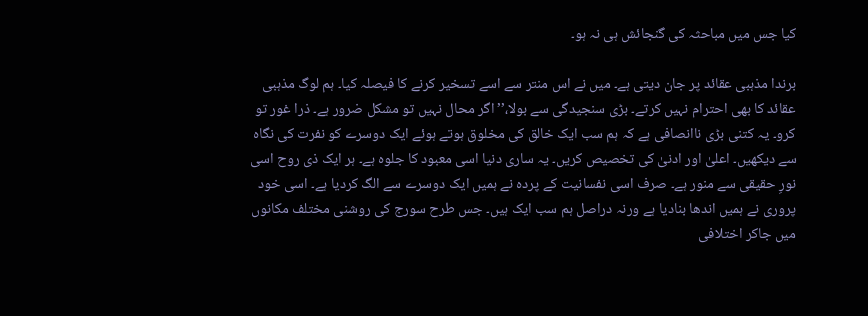کیا جس میں مباحثہ کی گنجائش ہی نہ ہو۔

برندا مذہبی عقائد پر جان دیتی ہے۔ میں نے اس منتر سے اسے تسخیر کرنے کا فیصلہ کیا۔ ہم لوگ مذہبی عقائد کا بھی احترام نہیں کرتے۔ بڑی سنجیدگی سے بولا،’’اگر محال نہیں تو مشکل ضرور ہے۔ ذرا غور تو کرو۔ یہ کتنی بڑی ناانصافی ہے کہ ہم سب ایک خالق کی مخلوق ہوتے ہوئے ایک دوسرے کو نفرت کی نگاہ سے دیکھیں۔ اعلیٰ اور ادنیٰ کی تخصیص کریں۔ یہ ساری دنیا اسی معبود کا جلوہ ہے۔ ہر ایک ذی روح اسی نورِ حقیقی سے منور ہے۔ صرف اسی نفسانیت کے پردہ نے ہمیں ایک دوسرے سے الگ کردیا ہے۔ اسی خود پروری نے ہمیں اندھا بنادیا ہے ورنہ دراصل ہم سب ایک ہیں۔ جس طرح سورج کی روشنی مختلف مکانوں میں جاکر اختلافی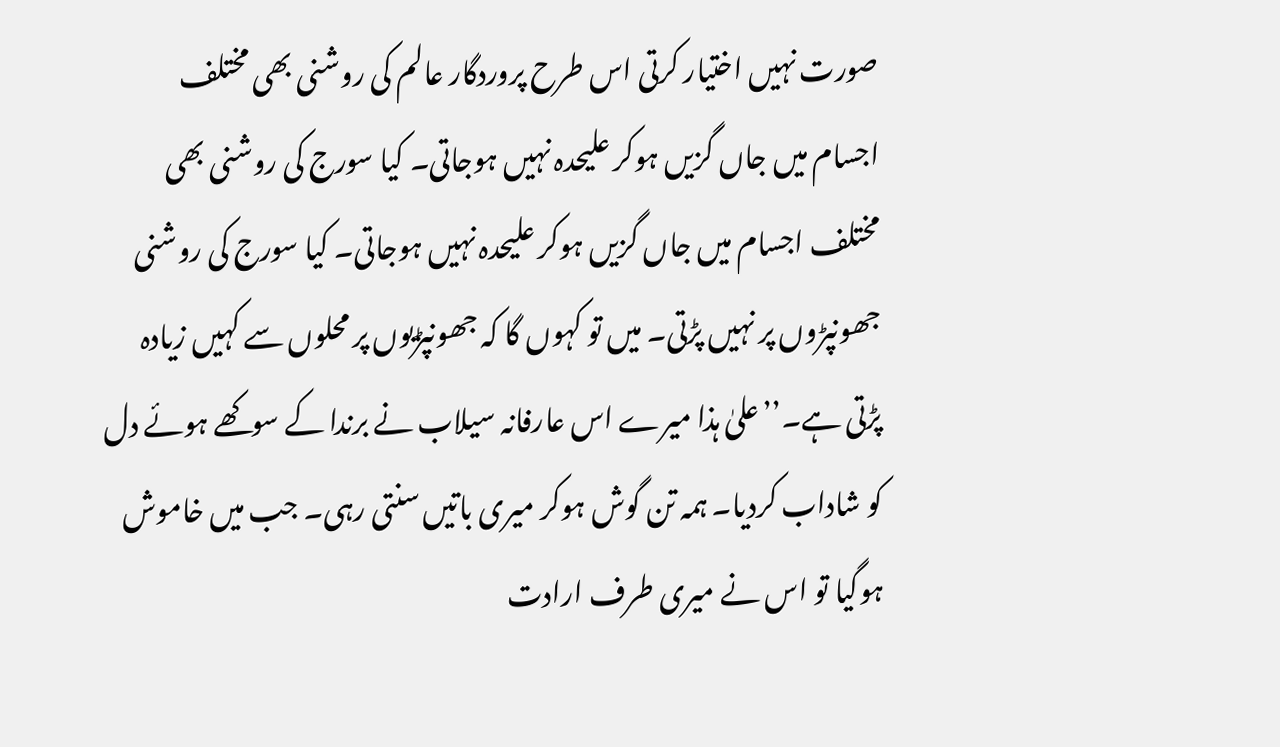صورت نہیں اختیار کرتی اس طرح پروردگار عالم کی روشنی بھی مختلف اجسام میں جاں گزیں ہوکر علیحدہ نہیں ہوجاتی۔ کیا سورج کی روشنی بھی مختلف اجسام میں جاں گزیں ہوکر علیحدہ نہیں ہوجاتی۔ کیا سورج کی روشنی جھونپڑوں پر نہیں پڑتی۔ میں تو کہوں گا کہ جھونپڑیوں پر محلوں سے کہیں زیادہ پڑتی ہے۔’’علیٰ ہذا میرے اس عارفانہ سیلاب نے برندا کے سوکھے ہوئے دل کو شاداب کردیا۔ ہمہ تن گوش ہوکر میری باتیں سنتی رہی۔ جب میں خاموش ہوگیا تو اس نے میری طرف ارادت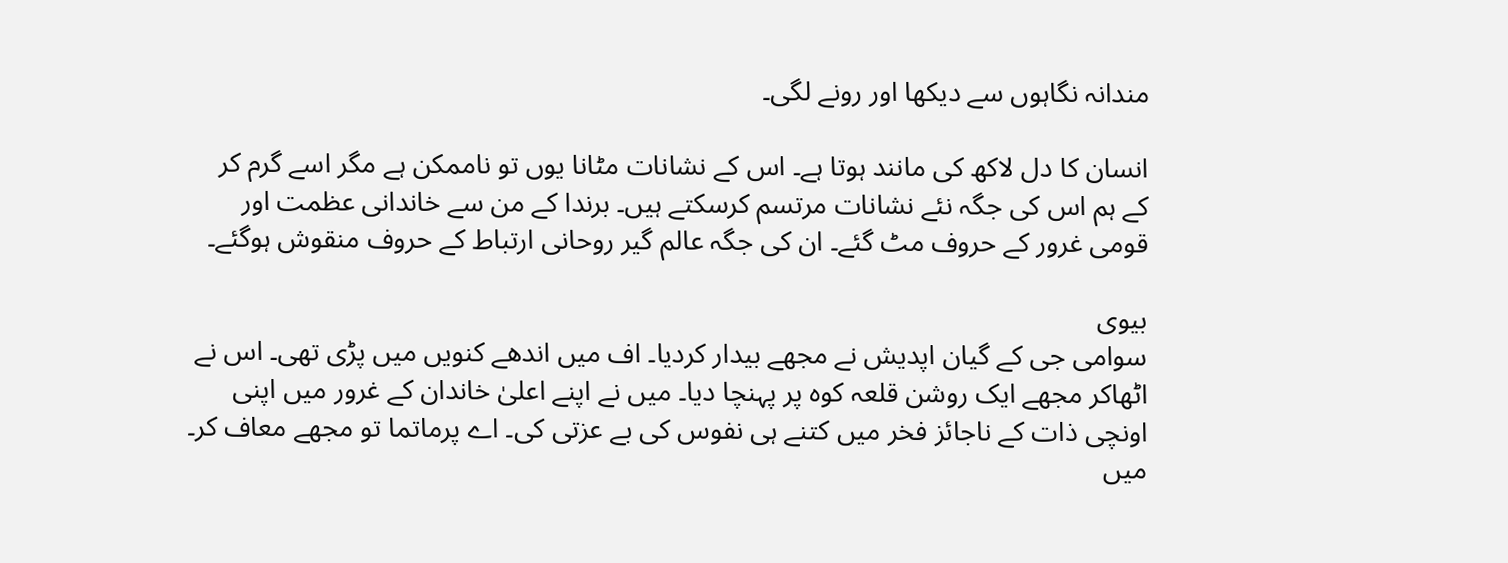مندانہ نگاہوں سے دیکھا اور رونے لگی۔

انسان کا دل لاکھ کی مانند ہوتا ہے۔ اس کے نشانات مٹانا یوں تو ناممکن ہے مگر اسے گرم کر کے ہم اس کی جگہ نئے نشانات مرتسم کرسکتے ہیں۔ برندا کے من سے خاندانی عظمت اور قومی غرور کے حروف مٹ گئے۔ ان کی جگہ عالم گیر روحانی ارتباط کے حروف منقوش ہوگئے۔

بیوی
سوامی جی کے گیان اپدیش نے مجھے بیدار کردیا۔ اف میں اندھے کنویں میں پڑی تھی۔ اس نے اٹھاکر مجھے ایک روشن قلعہ کوہ پر پہنچا دیا۔ میں نے اپنے اعلیٰ خاندان کے غرور میں اپنی اونچی ذات کے ناجائز فخر میں کتنے ہی نفوس کی بے عزتی کی۔ اے پرماتما تو مجھے معاف کر۔ میں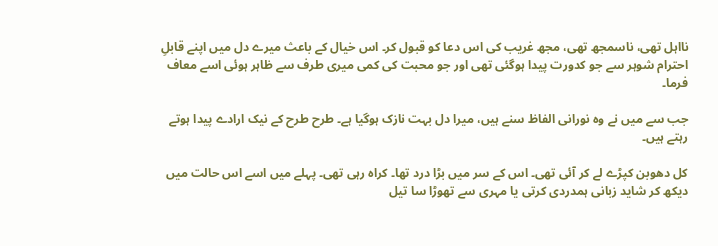نااہل تھی، ناسمجھ تھی، مجھ غریب کی اس دعا کو قبول کر۔ اس خیال کے باعث میرے دل میں اپنے قابلِ احترام شوہر سے جو کدورت پیدا ہوگئی تھی اور جو محبت کی کمی میری طرف سے ظاہر ہوئی اسے معاف فرما۔

جب سے میں نے وہ نورانی الفاظ سنے ہیں، میرا دل بہت نازک ہوگیا ہے۔ طرح طرح کے نیک ارادے پیدا ہوتے رہتے ہیں۔

کل دھوبن کپڑے لے کر آئی تھی۔ اس کے سر میں بڑا درد تھا۔ کراہ رہی تھی۔ پہلے میں اسے اس حالت میں دیکھ کر شاید زبانی ہمدردی کرتی یا مہری سے تھوڑا سا تیل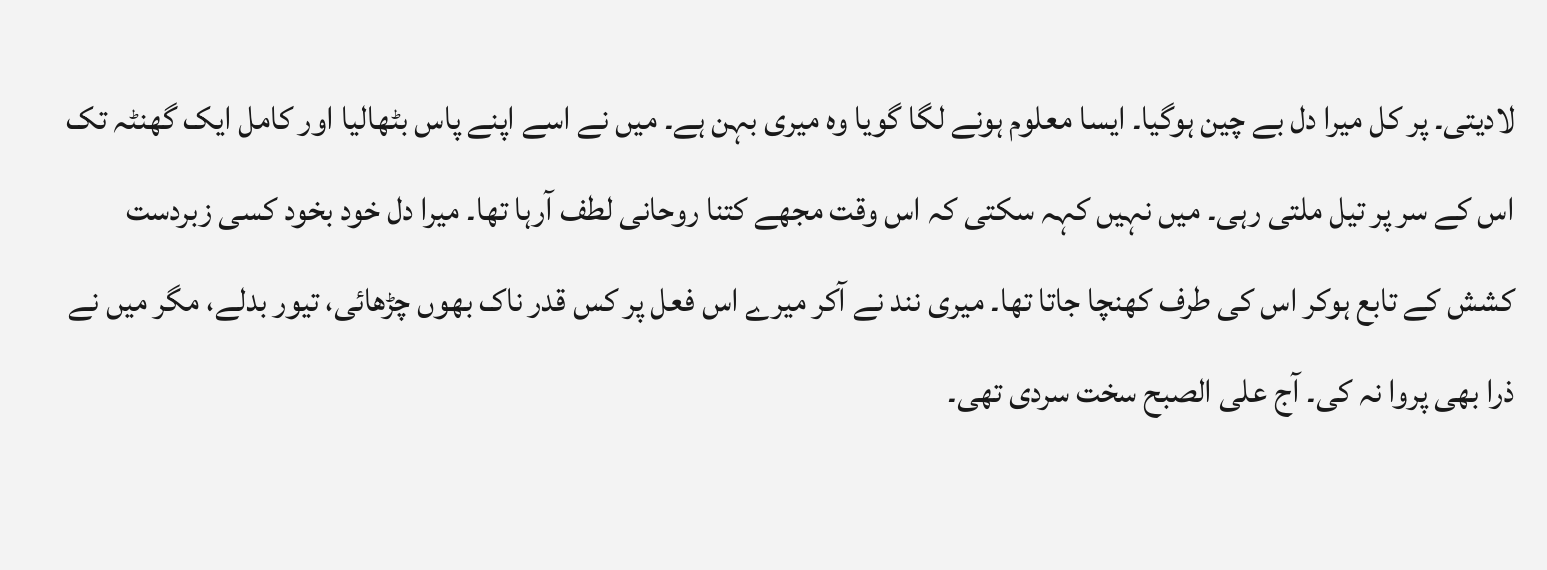لادیتی۔ پر کل میرا دل بے چین ہوگیا۔ ایسا معلوم ہونے لگا گویا وہ میری بہن ہے۔ میں نے اسے اپنے پاس بٹھالیا اور کامل ایک گھنٹہ تک اس کے سر پر تیل ملتی رہی۔ میں نہیں کہہ سکتی کہ اس وقت مجھے کتنا روحانی لطف آرہا تھا۔ میرا دل خود بخود کسی زبردست کشش کے تابع ہوکر اس کی طرف کھنچا جاتا تھا۔ میری نند نے آکر میرے اس فعل پر کس قدر ناک بھوں چڑھائی، تیور بدلے، مگر میں نے ذرا بھی پروا نہ کی۔ آج علی الصبح سخت سردی تھی۔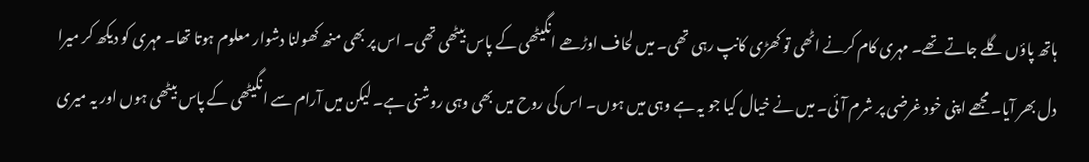ہاتھ پاؤں گلے جاتے تھے۔ مہری کام کرنے اٹھی تو کھڑی کانپ رہی تھی۔ میں لحاف اوڑھے انگیٹھی کے پاس بیٹھی تھی۔ اس پر بھی منھ کھولنا دشوار معلوم ہوتا تھا۔ مہری کو دیکھ کر میرا دل بھر آیا۔ مجھے اپنی خود غرضی پر شرم آئی۔ میں نے خیال کیا جو یہ ہے وہی میں ہوں۔ اس کی روح میں بھی وہی روشنی ہے۔ لیکن میں آرام سے انگیٹھی کے پاس بیٹھی ہوں اور یہ میری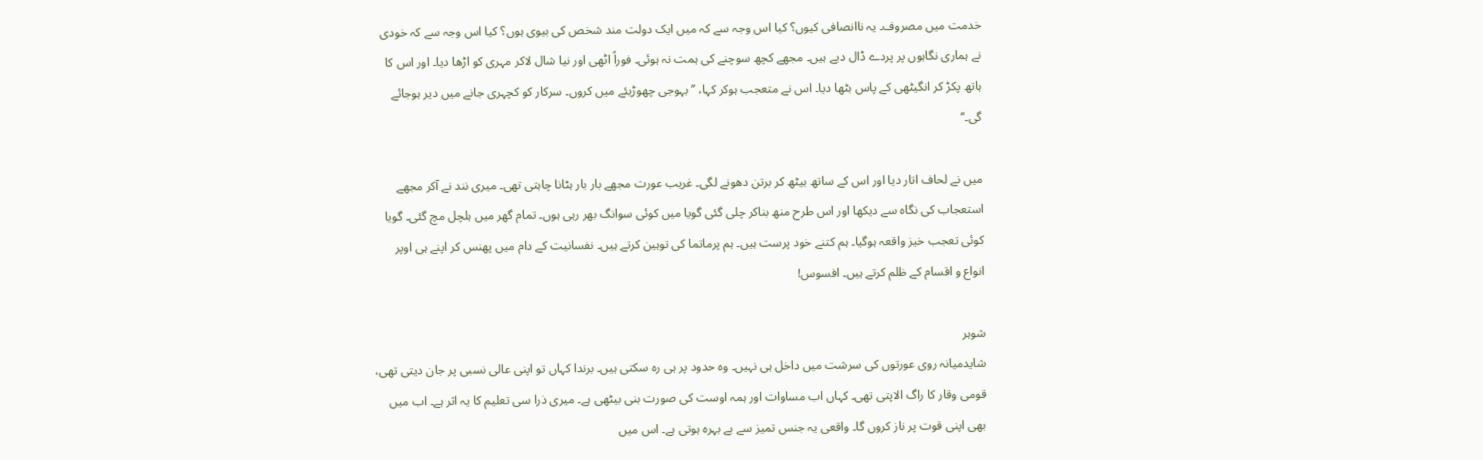خدمت میں مصروف۔ یہ ناانصافی کیوں؟ کیا اس وجہ سے کہ میں ایک دولت مند شخص کی بیوی ہوں؟ کیا اس وجہ سے کہ خودی نے ہماری نگاہوں پر پردے ڈال دیے ہیں۔ مجھے کچھ سوچنے کی ہمت نہ ہوئی۔ فوراً اٹھی اور نیا شال لاکر مہری کو اڑھا دیا۔ اور اس کا ہاتھ پکڑ کر انگیٹھی کے پاس بٹھا دیا۔ اس نے متعجب ہوکر کہا، ’’بہوجی چھوڑیئے میں کروں۔ سرکار کو کچہری جانے میں دیر ہوجائے گی۔‘‘

میں نے لحاف اتار دیا اور اس کے ساتھ بیٹھ کر برتن دھونے لگی۔ غریب عورت مجھے بار بار ہٹانا چاہتی تھی۔ میری نند نے آکر مجھے استعجاب کی نگاہ سے دیکھا اور اس طرح منھ بناکر چلی گئی گویا میں کوئی سوانگ بھر رہی ہوں۔ تمام گھر میں ہلچل مچ گئی۔ گویا کوئی تعجب خیز واقعہ ہوگیا۔ ہم کتنے خود پرست ہیں۔ ہم پرماتما کی توہین کرتے ہیں۔ نفسانیت کے دام میں پھنس کر اپنے ہی اوپر انواع و اقسام کے ظلم کرتے ہیں۔ افسوس!

شوہر
شایدمیانہ روی عورتوں کی سرشت میں داخل ہی نہیں۔ وہ حدود پر ہی رہ سکتی ہیں۔ برندا کہاں تو اپنی عالی نسبی پر جان دیتی تھی، قومی وقار کا راگ الاپتی تھی۔ کہاں اب مساوات اور ہمہ اوست کی صورت بنی بیٹھی ہے۔ میری ذرا سی تعلیم کا یہ اثر ہے۔ اب میں بھی اپنی قوت پر ناز کروں گا۔ واقعی یہ جنس تمیز سے بے بہرہ ہوتی ہے۔ اس میں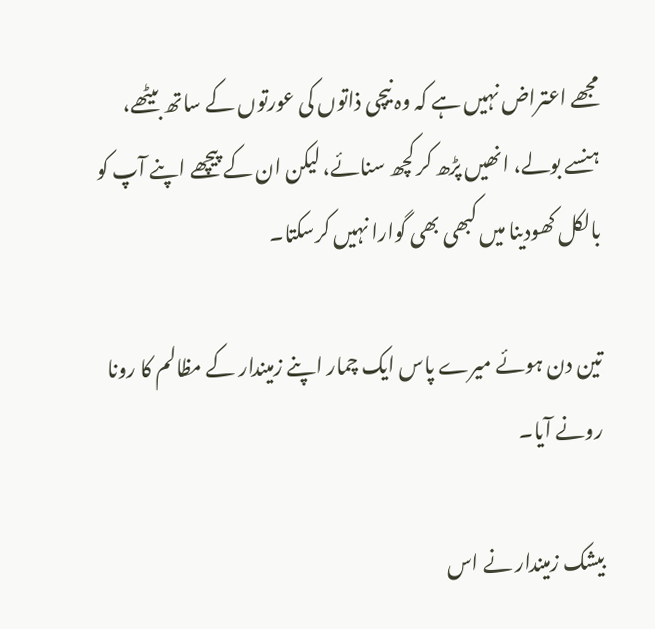مجھے اعتراض نہیں ہے کہ وہ نیچی ذاتوں کی عورتوں کے ساتھ بیٹھے، ہنسے بولے، انھیں پڑھ کر کچھ سنائے، لیکن ان کے پیچھے اپنے آپ کو بالکل کھودینا میں کبھی بھی گوارا نہیں کرسکتا۔

تین دن ہوئے میرے پاس ایک چمار اپنے زمیندار کے مظالم کا رونا رونے آیا۔

بیشک زمیندار نے اس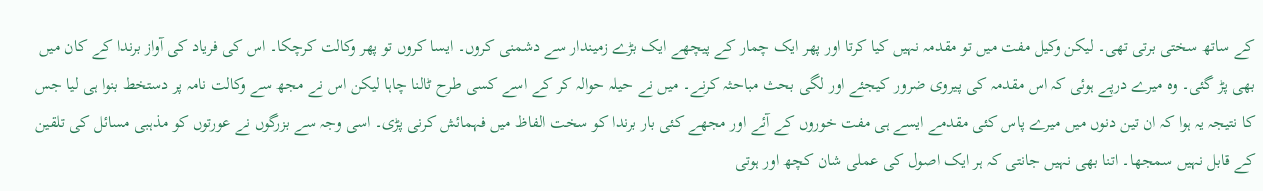کے ساتھ سختی برتی تھی۔ لیکن وکیل مفت میں تو مقدمہ نہیں کیا کرتا اور پھر ایک چمار کے پیچھے ایک بڑے زمیندار سے دشمنی کروں۔ ایسا کروں تو پھر وکالت کرچکا۔ اس کی فریاد کی آواز برندا کے کان میں بھی پڑ گئی۔ وہ میرے درپے ہوئی کہ اس مقدمہ کی پیروی ضرور کیجئے اور لگی بحث مباحثہ کرنے۔ میں نے حیلہ حوالہ کر کے اسے کسی طرح ٹالنا چاہا لیکن اس نے مجھ سے وکالت نامہ پر دستخط بنوا ہی لیا جس کا نتیجہ یہ ہوا کہ ان تین دنوں میں میرے پاس کئی مقدمے ایسے ہی مفت خوروں کے آئے اور مجھے کئی بار برندا کو سخت الفاظ میں فہمائش کرنی پڑی۔ اسی وجہ سے بزرگوں نے عورتوں کو مذہبی مسائل کی تلقین کے قابل نہیں سمجھا۔ اتنا بھی نہیں جانتی کہ ہر ایک اصول کی عملی شان کچھ اور ہوتی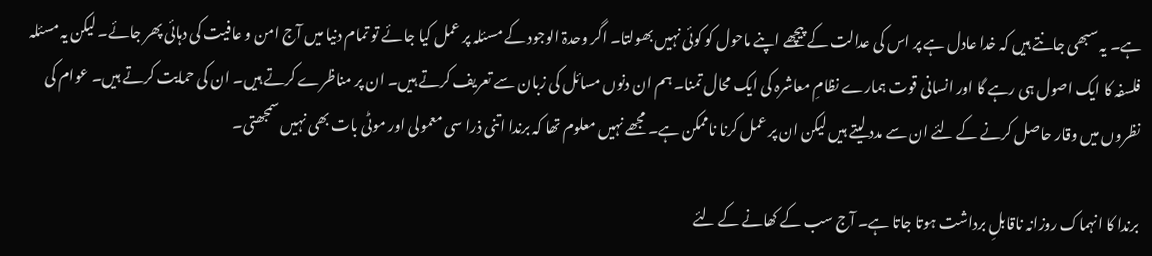ہے۔ یہ سبھی جانتے ہیں کہ خدا عادل ہے پر اس کی عدالت کے پیچھے اپنے ماحول کو کوئی نہیں بھولتا۔ اگر وحدۃ الوجود کے مسئلہ پر عمل کیا جائے تو تمام دنیا میں آج امن و عافیت کی دہائی پھر جائے۔ لیکن یہ مسئلہ فلسفہ کا ایک اصول ہی رہے گا اور انسانی قوت ہمارے نظامِ معاشرہ کی ایک محال تمنا۔ ہم ان دنوں مسائل کی زبان سے تعریف کرتے ہیں۔ ان پر مناظرے کرتے ہیں۔ ان کی حمایت کرتے ہیں۔ عوام کی نظروں میں وقار حاصل کرنے کے لئے ان سے مدد لیتے ہیں لیکن ان پر عمل کرنا ناممکن ہے۔ مجھے نہیں معلوم تھا کہ برندا اتنی ذرا سی معمولی اور موٹی بات بھی نہیں سمجھتی۔

برندا کا انہماک روزانہ ناقابلِ برداشت ہوتا جاتا ہے۔ آج سب کے کھانے کے لئے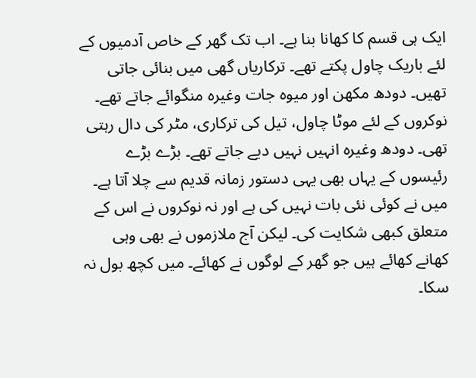ایک ہی قسم کا کھانا بنا ہے۔ اب تک گھر کے خاص آدمیوں کے لئے باریک چاول پکتے تھے۔ ترکاریاں گھی میں بنائی جاتی تھیں۔ دودھ مکھن اور میوہ جات وغیرہ منگوائے جاتے تھے۔ نوکروں کے لئے موٹا چاول، تیل کی ترکاری، مٹر کی دال رہتی تھی۔ دودھ وغیرہ انہیں نہیں دیے جاتے تھے۔ بڑے بڑے رئیسوں کے یہاں بھی یہی دستور زمانہ قدیم سے چلا آتا ہے۔ میں نے کوئی نئی بات نہیں کی ہے اور نہ نوکروں نے اس کے متعلق کبھی شکایت کی۔ لیکن آج ملازموں نے بھی وہی کھانے کھائے ہیں جو گھر کے لوگوں نے کھائے۔ میں کچھ بول نہ سکا۔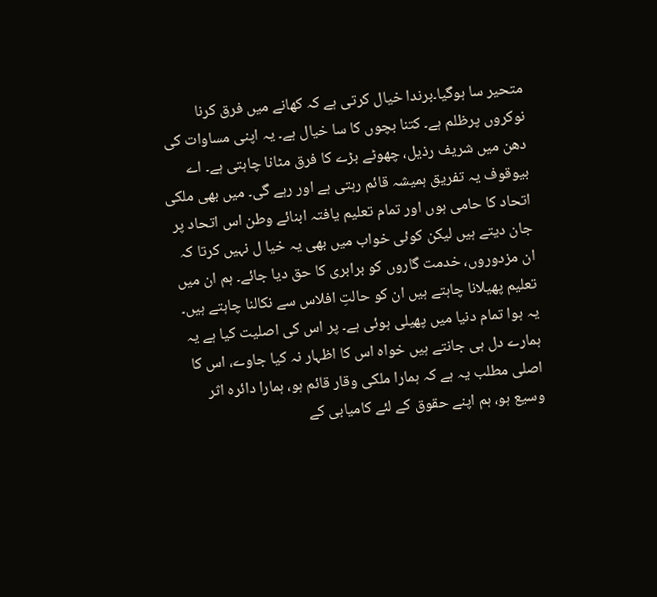متحیر سا ہوگیا۔برندا خیال کرتی ہے کہ کھانے میں فرق کرنا نوکروں پرظلم ہے۔ کتنا بچوں کا سا خیال ہے۔ یہ اپنی مساوات کی دھن میں شریف رذیل، چھوٹے بڑے کا فرق مٹانا چاہتی ہے۔ اے بیوقوف یہ تفریق ہمیشہ قائم رہتی ہے اور رہے گی۔ میں بھی ملکی اتحاد کا حامی ہوں اور تمام تعلیم یافتہ ابنائے وطن اس اتحاد پر جان دیتے ہیں لیکن کوئی خواب میں بھی یہ خیا ل نہیں کرتا کہ ان مزدوروں، خدمت گاروں کو برابری کا حق دیا جائے۔ ہم ان میں تعلیم پھیلانا چاہتے ہیں ان کو حالتِ افلاس سے نکالنا چاہتے ہیں۔ یہ ہوا تمام دنیا میں پھیلی ہوئی ہے۔ پر اس کی اصلیت کیا ہے یہ ہمارے دل ہی جانتے ہیں خواہ اس کا اظہار نہ کیا جاوے، اس کا اصلی مطلب یہ ہے کہ ہمارا ملکی وقار قائم ہو، ہمارا دائرہ اثر وسیع ہو، ہم اپنے حقوق کے لئے کامیابی کے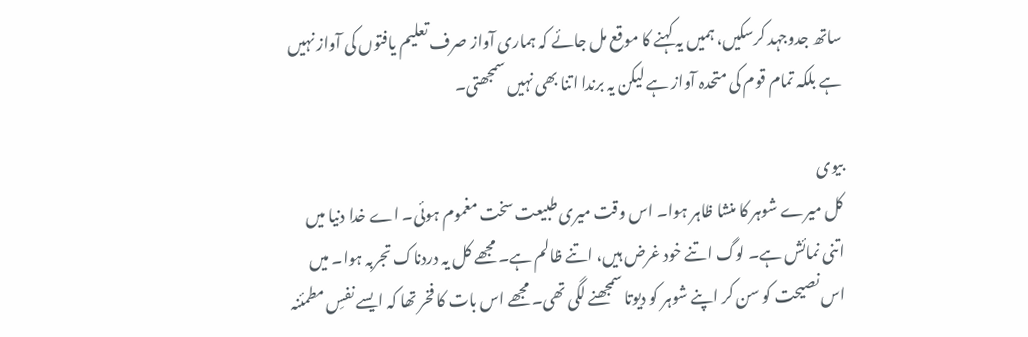ساتھ جدوجہد کرسکیں، ہمیں یہ کہنے کا موقع مل جائے کہ ہماری آواز صرف تعلیم یافتوں کی آواز نہیں ہے بلکہ تمام قوم کی متحدہ آواز ہے لیکن یہ برندا اتنا بھی نہیں سمجھتی۔

بیوی
کل میرے شوہر کا منشا ظاہر ہوا۔ اس وقت میری طبیعت سخت مغموم ہوئی۔ اے خدا دنیا میں اتنی نمائش ہے۔ لوگ اتنے خود غرض ہیں، اتنے ظالم ہے۔ مجھے کل یہ دردناک تجربہ ہوا۔ میں اس نصیحت کو سن کر اپنے شوہر کو دیوتا سمجھنے لگی تھی۔ مجھے اس بات کا فخر تھا کہ ایسے نفسِ مطمئنہ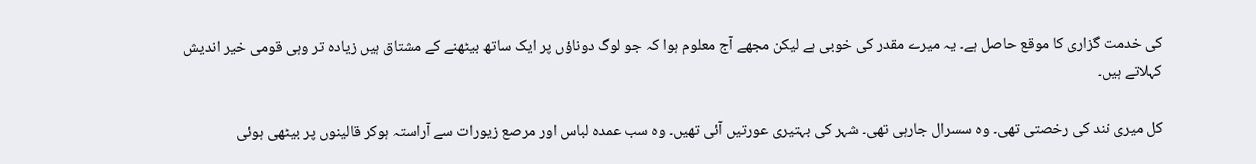کی خدمت گزاری کا موقع حاصل ہے۔ یہ میرے مقدر کی خوبی ہے لیکن مجھے آج معلوم ہوا کہ جو لوگ دوناؤں پر ایک ساتھ بیٹھنے کے مشتاق ہیں زیادہ تر وہی قومی خیر اندیش کہلاتے ہیں۔

کل میری نند کی رخصتی تھی۔ وہ سسرال جارہی تھی۔ شہر کی بہتیری عورتیں آئی تھیں۔ وہ سب عمدہ لباس اور مرصع زیورات سے آراستہ ہوکر قالینوں پر بیٹھی ہوئی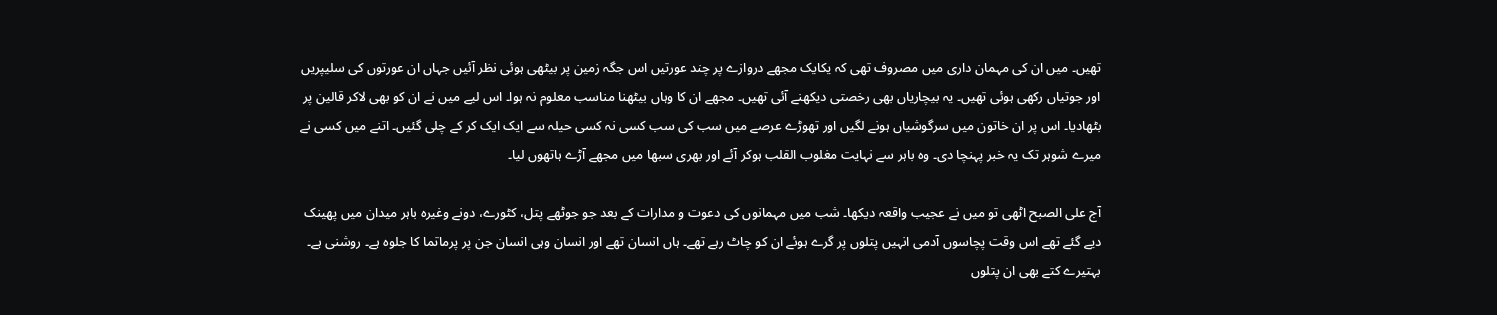تھیں۔ میں ان کی مہمان داری میں مصروف تھی کہ یکایک مجھے دروازے پر چند عورتیں اس جگہ زمین پر بیٹھی ہوئی نظر آئیں جہاں ان عورتوں کی سلیپریں اور جوتیاں رکھی ہوئی تھیں۔ یہ بیچاریاں بھی رخصتی دیکھنے آئی تھیں۔ مجھے ان کا وہاں بیٹھنا مناسب معلوم نہ ہوا۔ اس لیے میں نے ان کو بھی لاکر قالین پر بٹھادیا۔ اس پر ان خاتون میں سرگوشیاں ہونے لگیں اور تھوڑے عرصے میں سب کی سب کسی نہ کسی حیلہ سے ایک ایک کر کے چلی گئیں۔ اتنے میں کسی نے میرے شوہر تک یہ خبر پہنچا دی۔ وہ باہر سے نہایت مغلوب القلب ہوکر آئے اور بھری سبھا میں مجھے آڑے ہاتھوں لیا۔

آج علی الصبح اٹھی تو میں نے عجیب واقعہ دیکھا۔ شب میں مہمانوں کی دعوت و مدارات کے بعد جو جوٹھے پتل، کٹورے، دونے وغیرہ باہر میدان میں پھینک دیے گئے تھے اس وقت پچاسوں آدمی انہیں پتلوں پر گرے ہوئے ان کو چاٹ رہے تھے۔ ہاں انسان تھے اور انسان وہی انسان جن پر پرماتما کا جلوہ ہے۔ روشنی ہے۔ بہتیرے کتے بھی ان پتلوں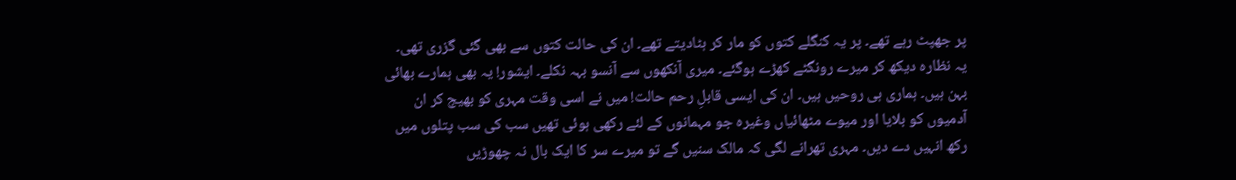پر جھپٹ رہے تھے۔ پر یہ کنگلے کتوں کو مار کر ہٹادیتے تھے۔ ان کی حالت کتوں سے بھی گئی گزری تھی۔ یہ نظارہ دیکھ کر میرے رونگٹے کھڑے ہوگئے۔ میری آنکھوں سے آنسو بہہ نکلے۔ ایشور! یہ بھی ہمارے بھائی بہن ہیں۔ ہماری ہی روحیں ہیں۔ ان کی ایسی قابلِ رحم حالت! میں نے اسی وقت مہری کو بھیج کر ان آدمیوں کو بلایا اور میوے مٹھائیاں وغیرہ جو مہمانوں کے لئے رکھی ہوئی تھیں سب کی سب پتلوں میں رکھ انہیں دے دیں۔ مہری تھرانے لگی کہ مالک سنیں گے تو میرے سر کا ایک بال نہ چھوڑیں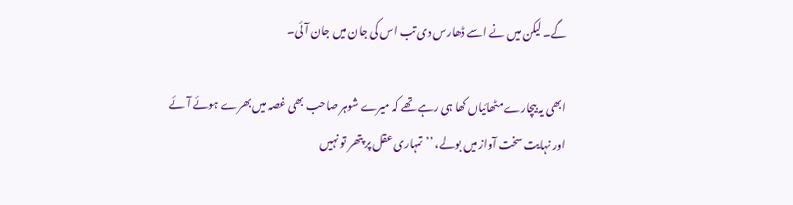گے۔ لیکن میں نے اسے ڈھارس دی تب اس کی جان میں جان آئی۔

ابھی یہ بیچارے مٹھائیاں کھا ہی رہے تھے کہ میرے شوہر صاحب بھی غصہ میں بھرے ہوئے آئے اور نہایت سخت آواز میں بولے، ’’تمہاری عقل پر پتھر تو نہیں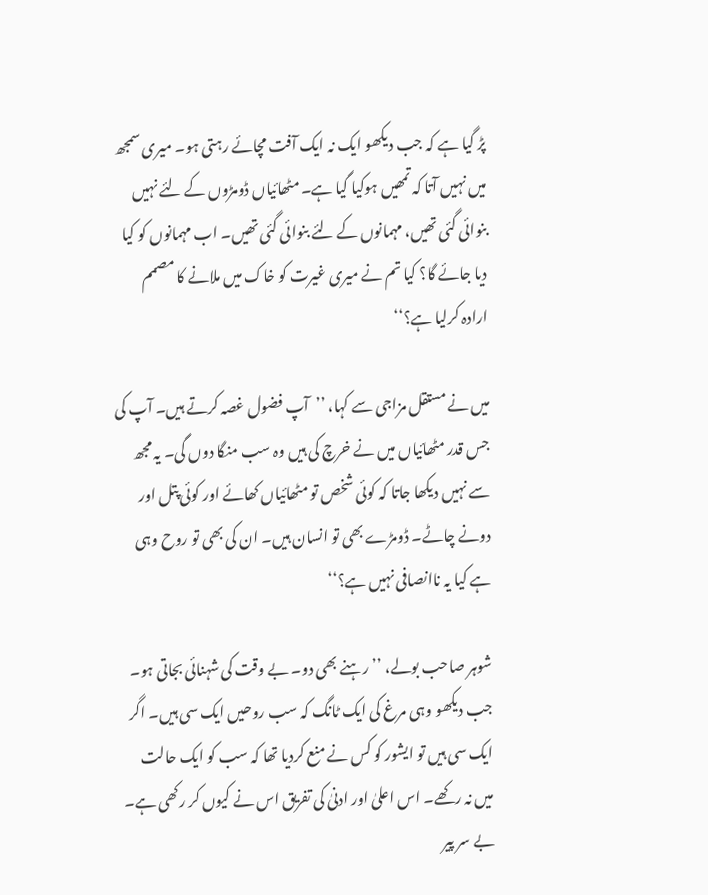پڑ گیا ہے کہ جب دیکھو ایک نہ ایک آفت مچائے رہتی ہو۔ میری سمجھ میں نہیں آتا کہ تمھیں ہوکیا گیا ہے۔ مٹھائیاں ڈومڑوں کے لئے نہیں بنوائی گئی تھیں، مہمانوں کے لئے بنوائی گئی تھیں۔ اب مہمانوں کو کیا دیا جائے گا؟ کیا تم نے میری غیرت کو خاک میں ملانے کا مصمم ارادہ کرلیا ہے؟‘‘

میں نے مستقل مزاجی سے کہا، ’’آپ فضول غصہ کرتے ہیں۔ آپ کی جس قدر مٹھائیاں میں نے خرچ کی ہیں وہ سب منگا دوں گی۔ یہ مجھ سے نہیں دیکھا جاتا کہ کوئی شخص تو مٹھائیاں کھائے اور کوئی پتل اور دونے چاٹے۔ ڈومڑے بھی تو انسان ہیں۔ ان کی بھی تو روح وہی ہے کیا یہ ناانصافی نہیں ہے؟‘‘

شوہر صاحب بولے، ’’رہنے بھی دو۔ بے وقت کی شہنائی بجاتی ہو۔ جب دیکھو وہی مرغ کی ایک ٹانگ کہ سب روحیں ایک سی ہیں۔ اگر ایک سی ہیں تو ایشور کو کس نے منع کردیا تھا کہ سب کو ایک حالت میں نہ رکھے۔ اس اعلیٰ اور ادنیٰ کی تفریق اس نے کیوں کر رکھی ہے۔ بے سر پیر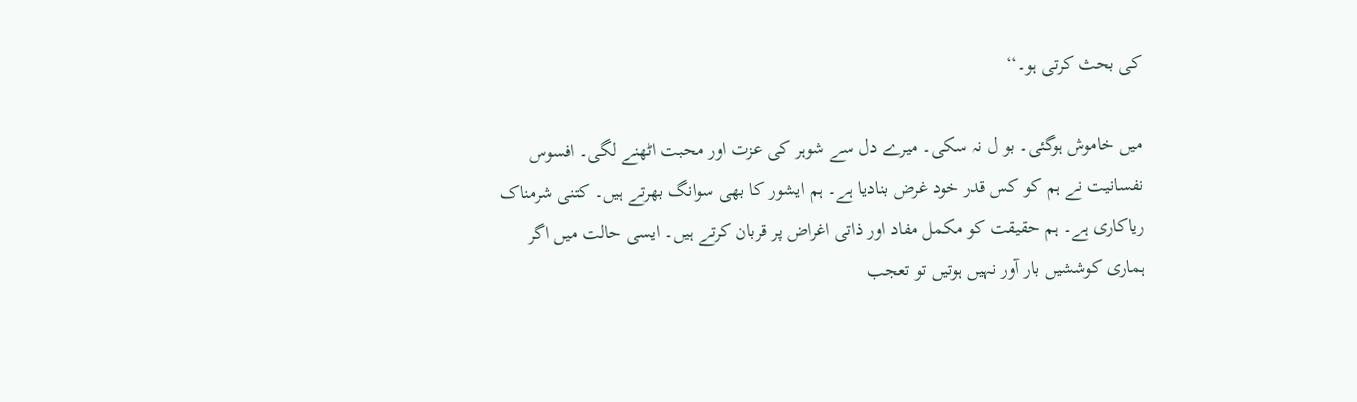کی بحث کرتی ہو۔‘‘

میں خاموش ہوگئی۔ بو ل نہ سکی۔ میرے دل سے شوہر کی عزت اور محبت اٹھنے لگی۔ افسوس نفسانیت نے ہم کو کس قدر خود غرض بنادیا ہے۔ ہم ایشور کا بھی سوانگ بھرتے ہیں۔ کتنی شرمناک ریاکاری ہے۔ ہم حقیقت کو مکمل مفاد اور ذاتی اغراض پر قربان کرتے ہیں۔ ایسی حالت میں اگر ہماری کوششیں بار آور نہیں ہوتیں تو تعجب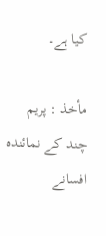کیا ہے۔

مأخذ : پریم چند کے نمائندہ افسانے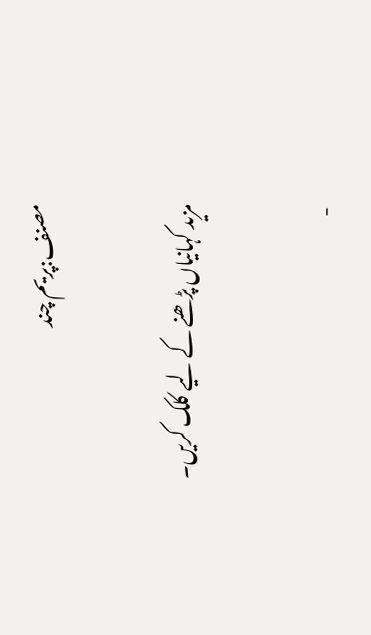مصنف:پریم چند

مزید کہانیاں پڑھنے کے لیے کلک کریں۔

-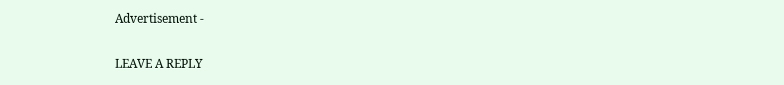Advertisement -

LEAVE A REPLY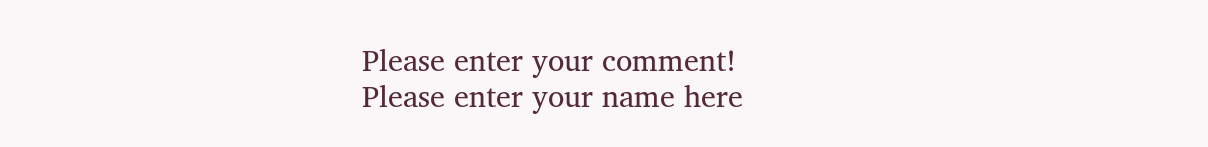Please enter your comment!
Please enter your name here